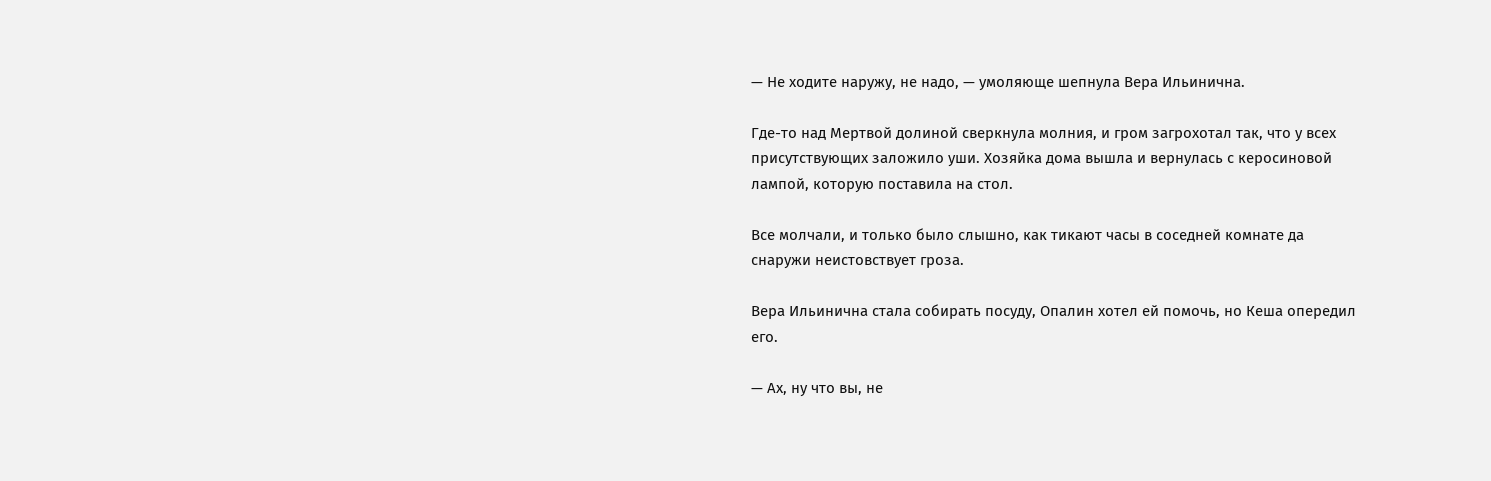— Не ходите наружу, не надо, — умоляюще шепнула Вера Ильинична.

Где-то над Мертвой долиной сверкнула молния, и гром загрохотал так, что у всех присутствующих заложило уши. Хозяйка дома вышла и вернулась с керосиновой лампой, которую поставила на стол.

Все молчали, и только было слышно, как тикают часы в соседней комнате да снаружи неистовствует гроза.

Вера Ильинична стала собирать посуду, Опалин хотел ей помочь, но Кеша опередил его.

— Ах, ну что вы, не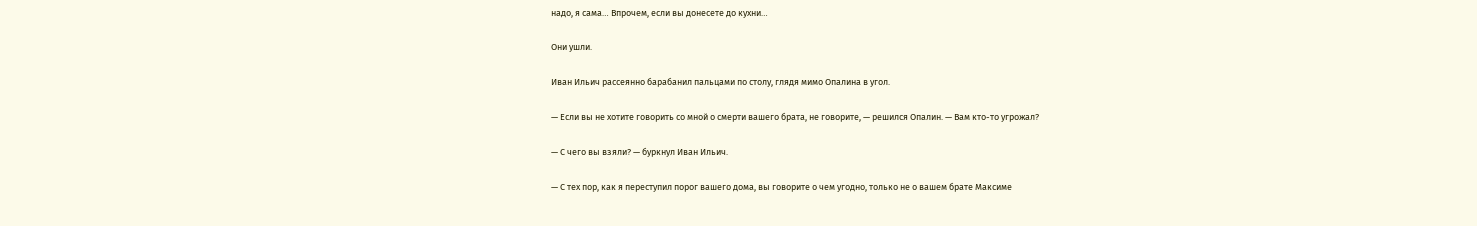надо, я сама… Впрочем, если вы донесете до кухни…

Они ушли.

Иван Ильич рассеянно барабанил пальцами по столу, глядя мимо Опалина в угол.

— Если вы не хотите говорить со мной о смерти вашего брата, не говорите, — решился Опалин. — Вам кто-то угрожал?

— С чего вы взяли? — буркнул Иван Ильич.

— С тех пор, как я переступил порог вашего дома, вы говорите о чем угодно, только не о вашем брате Максиме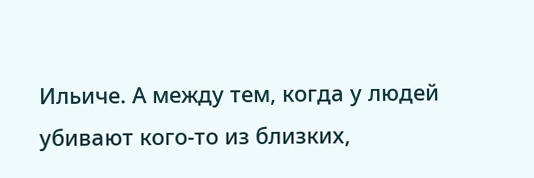Ильиче. А между тем, когда у людей убивают кого-то из близких,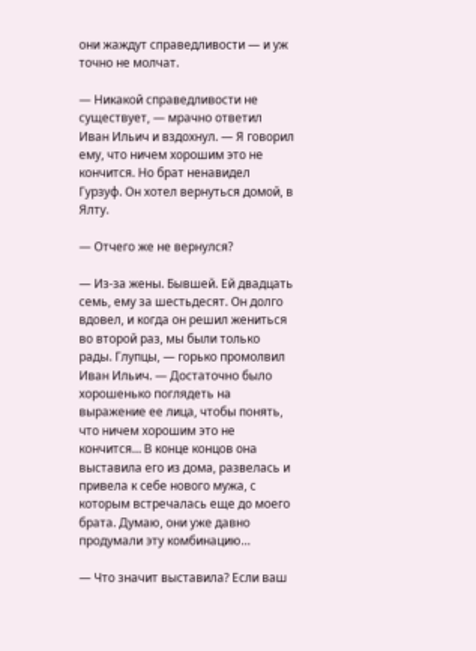они жаждут справедливости — и уж точно не молчат.

— Никакой справедливости не существует, — мрачно ответил Иван Ильич и вздохнул. — Я говорил ему, что ничем хорошим это не кончится. Но брат ненавидел Гурзуф. Он хотел вернуться домой, в Ялту.

— Отчего же не вернулся?

— Из-за жены. Бывшей. Ей двадцать семь, ему за шестьдесят. Он долго вдовел, и когда он решил жениться во второй раз, мы были только рады. Глупцы, — горько промолвил Иван Ильич. — Достаточно было хорошенько поглядеть на выражение ее лица, чтобы понять, что ничем хорошим это не кончится… В конце концов она выставила его из дома, развелась и привела к себе нового мужа, с которым встречалась еще до моего брата. Думаю, они уже давно продумали эту комбинацию…

— Что значит выставила? Если ваш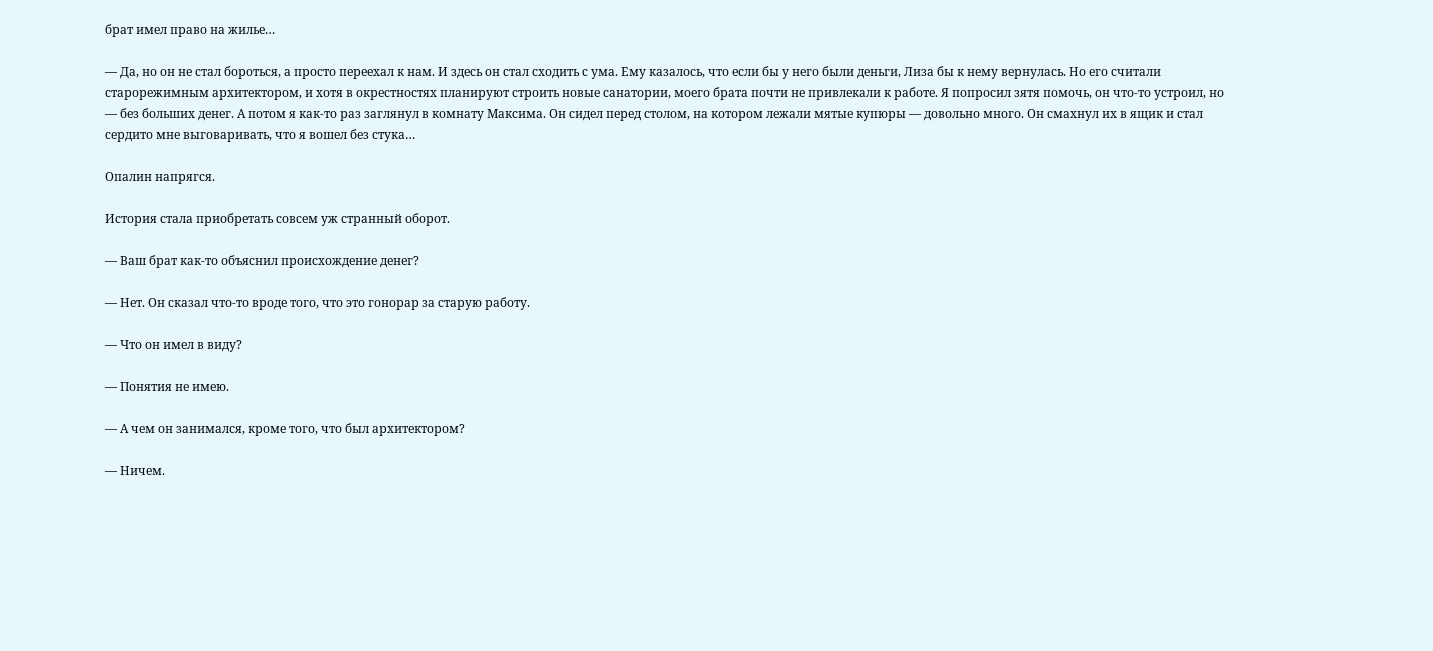брат имел право на жилье…

— Да, но он не стал бороться, а просто переехал к нам. И здесь он стал сходить с ума. Ему казалось, что если бы у него были деньги, Лиза бы к нему вернулась. Но его считали старорежимным архитектором, и хотя в окрестностях планируют строить новые санатории, моего брата почти не привлекали к работе. Я попросил зятя помочь, он что-то устроил, но — без больших денег. А потом я как-то раз заглянул в комнату Максима. Он сидел перед столом, на котором лежали мятые купюры — довольно много. Он смахнул их в ящик и стал сердито мне выговаривать, что я вошел без стука…

Опалин напрягся.

История стала приобретать совсем уж странный оборот.

— Ваш брат как-то объяснил происхождение денег?

— Нет. Он сказал что-то вроде того, что это гонорар за старую работу.

— Что он имел в виду?

— Понятия не имею.

— А чем он занимался, кроме того, что был архитектором?

— Ничем.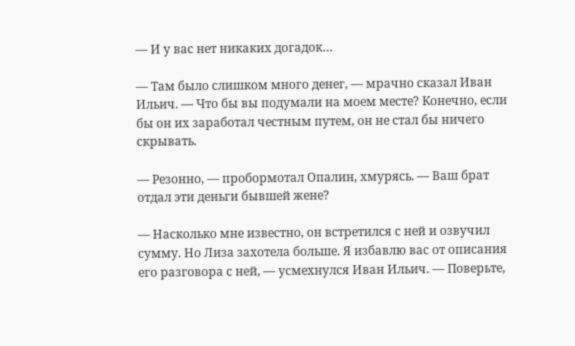— И у вас нет никаких догадок…

— Там было слишком много денег, — мрачно сказал Иван Ильич. — Что бы вы подумали на моем месте? Конечно, если бы он их заработал честным путем, он не стал бы ничего скрывать.

— Резонно, — пробормотал Опалин, хмурясь. — Ваш брат отдал эти деньги бывшей жене?

— Насколько мне известно, он встретился с ней и озвучил сумму. Но Лиза захотела больше. Я избавлю вас от описания его разговора с ней, — усмехнулся Иван Ильич. — Поверьте,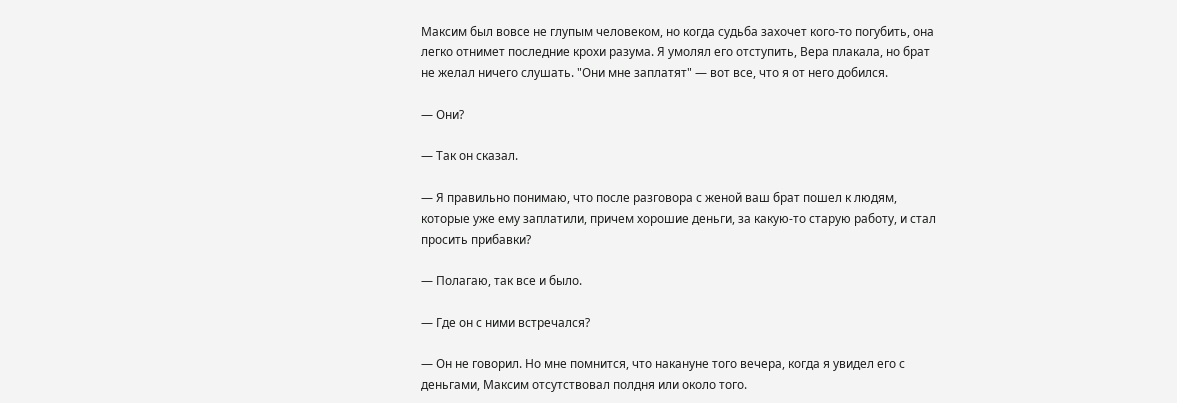Максим был вовсе не глупым человеком, но когда судьба захочет кого-то погубить, она легко отнимет последние крохи разума. Я умолял его отступить, Вера плакала, но брат не желал ничего слушать. "Они мне заплатят" — вот все, что я от него добился.

— Они?

— Так он сказал.

— Я правильно понимаю, что после разговора с женой ваш брат пошел к людям, которые уже ему заплатили, причем хорошие деньги, за какую-то старую работу, и стал просить прибавки?

— Полагаю, так все и было.

— Где он с ними встречался?

— Он не говорил. Но мне помнится, что накануне того вечера, когда я увидел его с деньгами, Максим отсутствовал полдня или около того.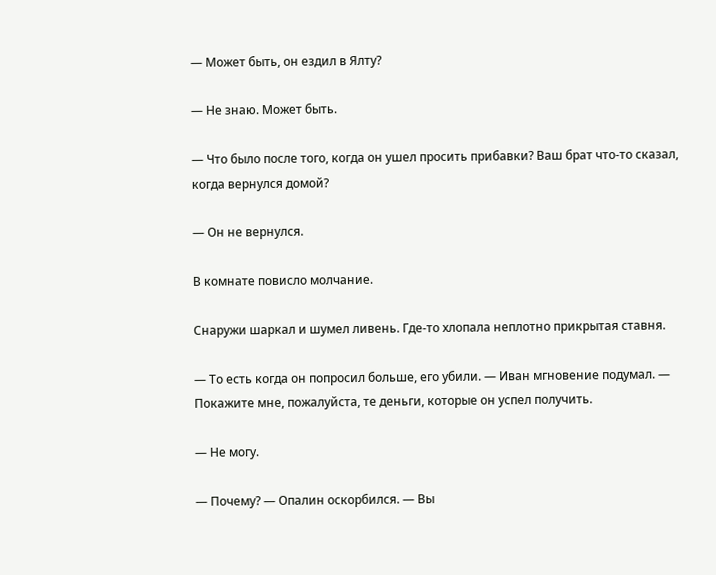— Может быть, он ездил в Ялту?

— Не знаю. Может быть.

— Что было после того, когда он ушел просить прибавки? Ваш брат что-то сказал, когда вернулся домой?

— Он не вернулся.

В комнате повисло молчание.

Снаружи шаркал и шумел ливень. Где-то хлопала неплотно прикрытая ставня.

— То есть когда он попросил больше, его убили. — Иван мгновение подумал. — Покажите мне, пожалуйста, те деньги, которые он успел получить.

— Не могу.

— Почему? — Опалин оскорбился. — Вы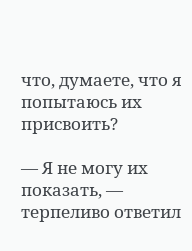что, думаете, что я попытаюсь их присвоить?

— Я не могу их показать, — терпеливо ответил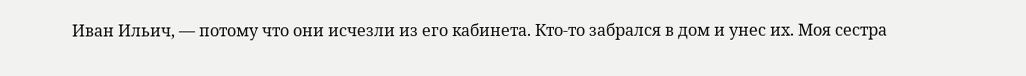Иван Ильич, — потому что они исчезли из его кабинета. Кто-то забрался в дом и унес их. Моя сестра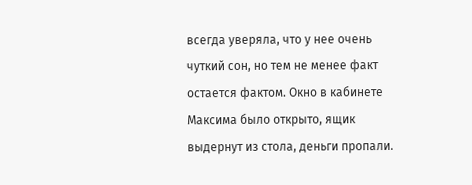всегда уверяла, что у нее очень чуткий сон, но тем не менее факт остается фактом. Окно в кабинете Максима было открыто, ящик выдернут из стола, деньги пропали.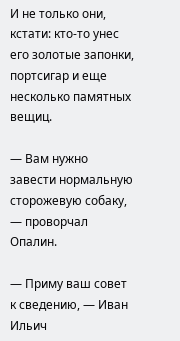И не только они, кстати: кто-то унес его золотые запонки, портсигар и еще несколько памятных вещиц.

— Вам нужно завести нормальную сторожевую собаку, — проворчал Опалин.

— Приму ваш совет к сведению, — Иван Ильич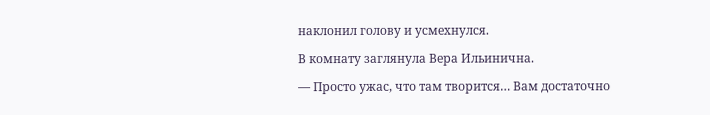наклонил голову и усмехнулся.

В комнату заглянула Вера Ильинична.

— Просто ужас, что там творится… Вам достаточно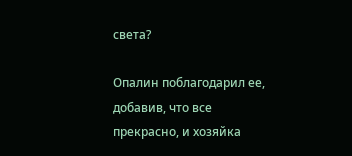света?

Опалин поблагодарил ее, добавив, что все прекрасно, и хозяйка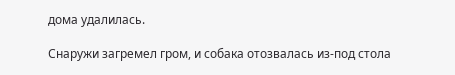дома удалилась.

Снаружи загремел гром, и собака отозвалась из-под стола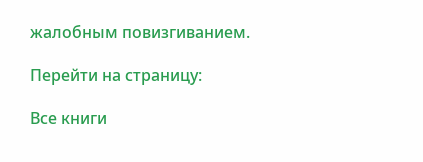жалобным повизгиванием.

Перейти на страницу:

Все книги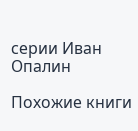серии Иван Опалин

Похожие книги